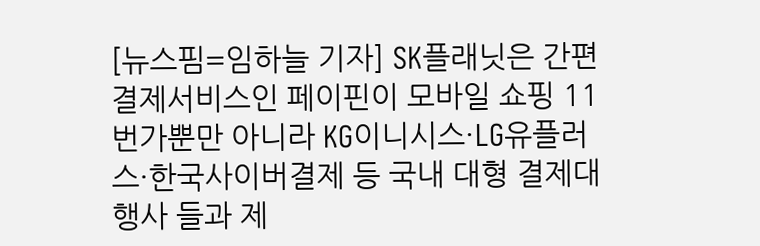[뉴스핌=임하늘 기자] SK플래닛은 간편 결제서비스인 페이핀이 모바일 쇼핑 11번가뿐만 아니라 KG이니시스·LG유플러스·한국사이버결제 등 국내 대형 결제대행사 들과 제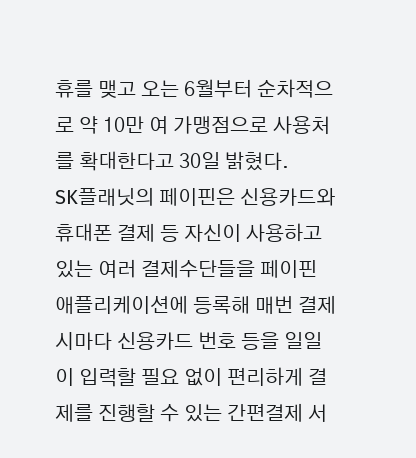휴를 맺고 오는 6월부터 순차적으로 약 10만 여 가맹점으로 사용처를 확대한다고 30일 밝혔다.
SK플래닛의 페이핀은 신용카드와 휴대폰 결제 등 자신이 사용하고 있는 여러 결제수단들을 페이핀 애플리케이션에 등록해 매번 결제 시마다 신용카드 번호 등을 일일이 입력할 필요 없이 편리하게 결제를 진행할 수 있는 간편결제 서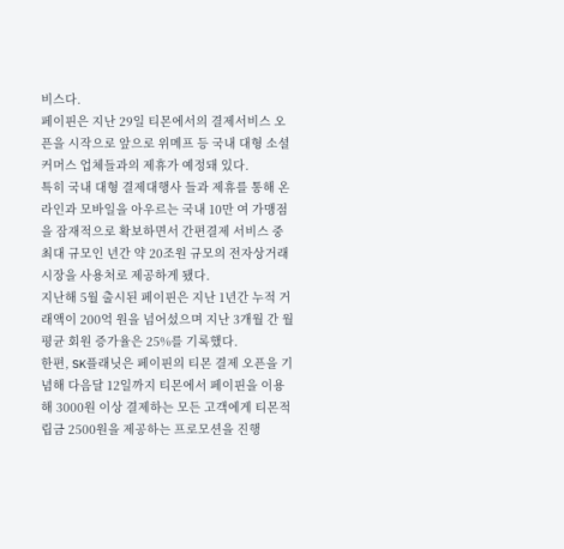비스다.
페이핀은 지난 29일 티몬에서의 결제서비스 오픈을 시작으로 앞으로 위메프 등 국내 대형 소셜커머스 업체들과의 제휴가 예정돼 있다.
특히 국내 대형 결제대행사 들과 제휴를 통해 온라인과 모바일을 아우르는 국내 10만 여 가맹점을 잠재적으로 확보하면서 간편결제 서비스 중 최대 규모인 년간 약 20조원 규모의 전자상거래 시장을 사용처로 제공하게 됐다.
지난해 5월 출시된 페이핀은 지난 1년간 누적 거래액이 200억 원을 넘어섰으며 지난 3개월 간 월 평균 회원 증가율은 25%를 기록했다.
한편, SK플래닛은 페이핀의 티몬 결제 오픈을 기념해 다음달 12일까지 티몬에서 페이핀을 이용해 3000원 이상 결제하는 모든 고객에게 티몬적립금 2500원을 제공하는 프로모션을 진행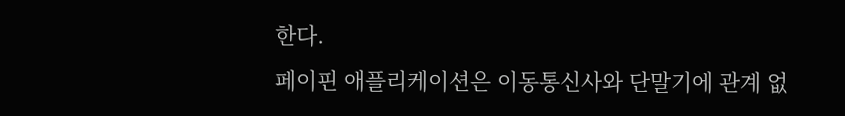한다.
페이핀 애플리케이션은 이동통신사와 단말기에 관계 없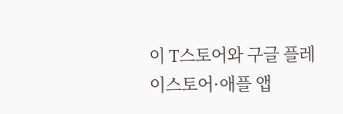이 T스토어와 구글 플레이스토어·애플 앱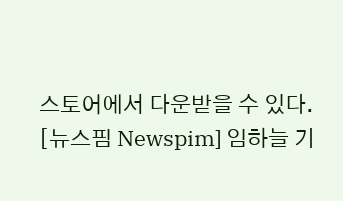스토어에서 다운받을 수 있다.
[뉴스핌 Newspim] 임하늘 기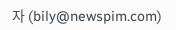자 (bily@newspim.com)